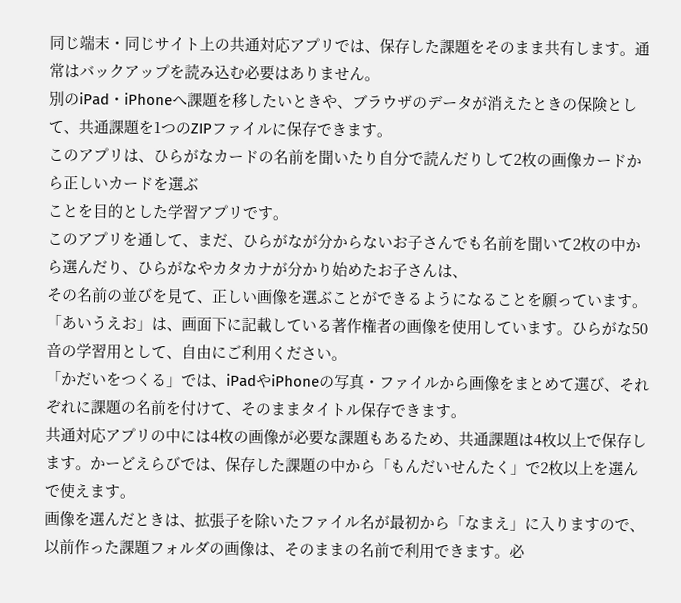同じ端末・同じサイト上の共通対応アプリでは、保存した課題をそのまま共有します。通常はバックアップを読み込む必要はありません。
別のiPad・iPhoneへ課題を移したいときや、ブラウザのデータが消えたときの保険として、共通課題を1つのZIPファイルに保存できます。
このアプリは、ひらがなカードの名前を聞いたり自分で読んだりして2枚の画像カードから正しいカードを選ぶ
ことを目的とした学習アプリです。
このアプリを通して、まだ、ひらがなが分からないお子さんでも名前を聞いて2枚の中から選んだり、ひらがなやカタカナが分かり始めたお子さんは、
その名前の並びを見て、正しい画像を選ぶことができるようになることを願っています。
「あいうえお」は、画面下に記載している著作権者の画像を使用しています。ひらがな50音の学習用として、自由にご利用ください。
「かだいをつくる」では、iPadやiPhoneの写真・ファイルから画像をまとめて選び、それぞれに課題の名前を付けて、そのままタイトル保存できます。
共通対応アプリの中には4枚の画像が必要な課題もあるため、共通課題は4枚以上で保存します。かーどえらびでは、保存した課題の中から「もんだいせんたく」で2枚以上を選んで使えます。
画像を選んだときは、拡張子を除いたファイル名が最初から「なまえ」に入りますので、以前作った課題フォルダの画像は、そのままの名前で利用できます。必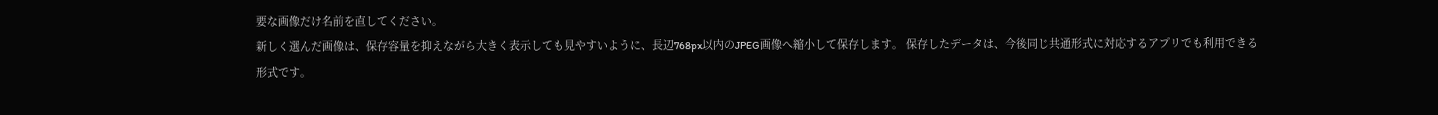要な画像だけ名前を直してください。
新しく選んだ画像は、保存容量を抑えながら大きく表示しても見やすいように、長辺768px以内のJPEG画像へ縮小して保存します。 保存したデータは、今後同じ共通形式に対応するアプリでも利用できる形式です。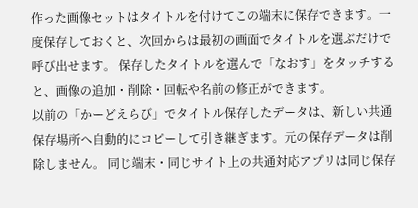作った画像セットはタイトルを付けてこの端末に保存できます。一度保存しておくと、次回からは最初の画面でタイトルを選ぶだけで呼び出せます。 保存したタイトルを選んで「なおす」をタッチすると、画像の追加・削除・回転や名前の修正ができます。
以前の「かーどえらび」でタイトル保存したデータは、新しい共通保存場所へ自動的にコピーして引き継ぎます。元の保存データは削除しません。 同じ端末・同じサイト上の共通対応アプリは同じ保存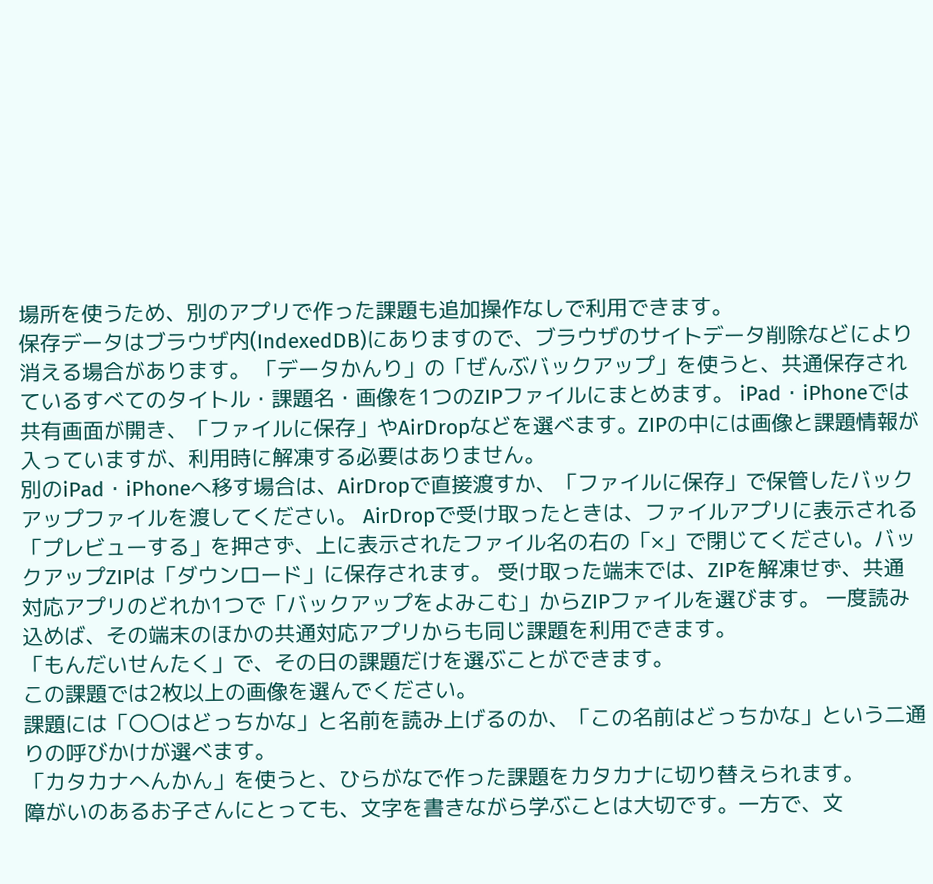場所を使うため、別のアプリで作った課題も追加操作なしで利用できます。
保存データはブラウザ内(IndexedDB)にありますので、ブラウザのサイトデータ削除などにより消える場合があります。 「データかんり」の「ぜんぶバックアップ」を使うと、共通保存されているすべてのタイトル・課題名・画像を1つのZIPファイルにまとめます。 iPad・iPhoneでは共有画面が開き、「ファイルに保存」やAirDropなどを選べます。ZIPの中には画像と課題情報が入っていますが、利用時に解凍する必要はありません。
別のiPad・iPhoneへ移す場合は、AirDropで直接渡すか、「ファイルに保存」で保管したバックアップファイルを渡してください。 AirDropで受け取ったときは、ファイルアプリに表示される「プレビューする」を押さず、上に表示されたファイル名の右の「×」で閉じてください。バックアップZIPは「ダウンロード」に保存されます。 受け取った端末では、ZIPを解凍せず、共通対応アプリのどれか1つで「バックアップをよみこむ」からZIPファイルを選びます。 一度読み込めば、その端末のほかの共通対応アプリからも同じ課題を利用できます。
「もんだいせんたく」で、その日の課題だけを選ぶことができます。
この課題では2枚以上の画像を選んでください。
課題には「〇〇はどっちかな」と名前を読み上げるのか、「この名前はどっちかな」という二通りの呼びかけが選べます。
「カタカナへんかん」を使うと、ひらがなで作った課題をカタカナに切り替えられます。
障がいのあるお子さんにとっても、文字を書きながら学ぶことは大切です。一方で、文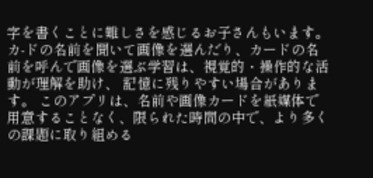字を書くことに難しさを感じるお子さんもいます。 カ-ドの名前を聞いて画像を選んだり、カードの名前を呼んで画像を選ぶ学習は、視覚的・操作的な活動が理解を助け、 記憶に残りやすい場合があります。 このアプリは、名前や画像カードを紙媒体で用意することなく、限られた時間の中で、より多くの課題に取り組める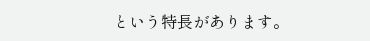という特長があります。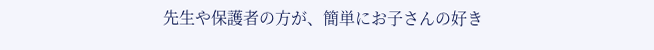先生や保護者の方が、簡単にお子さんの好き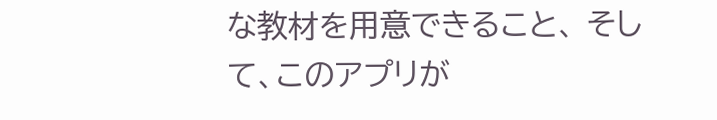な教材を用意できること、 そして、このアプリが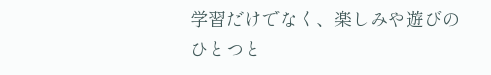学習だけでなく、楽しみや遊びのひとつと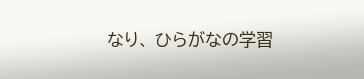なり、 ひらがなの学習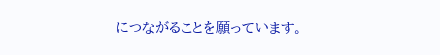につながることを願っています。